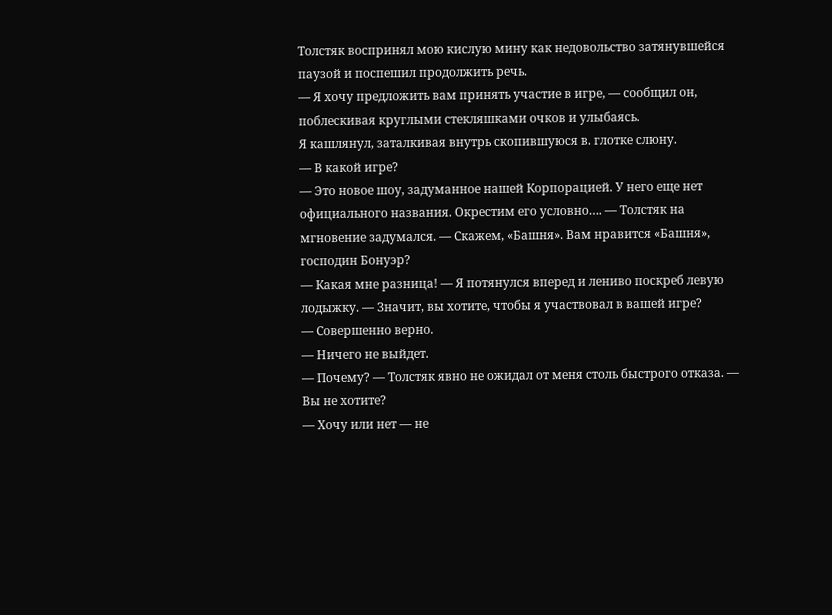Толстяк воспринял мою кислую мину как недовольство затянувшейся паузой и поспешил продолжить речь.
— Я хочу предложить вам принять участие в игре, — сообщил он, поблескивая круглыми стекляшками очков и улыбаясь.
Я кашлянул, заталкивая внутрь скопившуюся в. глотке слюну.
— В какой игре?
— Это новое шоу, задуманное нашей Корпорацией. У него еще нет официального названия. Окрестим его условно…. — Толстяк на мгновение задумался. — Скажем, «Башня». Вам нравится «Башня», господин Бонуэр?
— Какая мне разница! — Я потянулся вперед и лениво поскреб левую лодыжку. — Значит, вы хотите, чтобы я участвовал в вашей игре?
— Совершенно верно.
— Ничего не выйдет.
— Почему? — Толстяк явно не ожидал от меня столь быстрого отказа. — Вы не хотите?
— Хочу или нет — не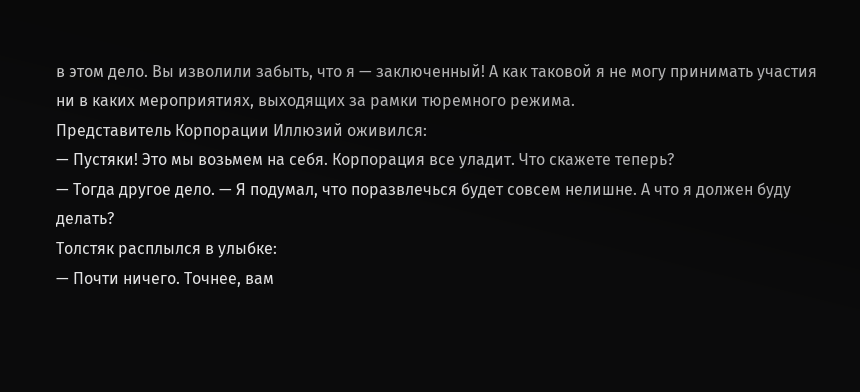в этом дело. Вы изволили забыть, что я — заключенный! А как таковой я не могу принимать участия ни в каких мероприятиях, выходящих за рамки тюремного режима.
Представитель Корпорации Иллюзий оживился:
— Пустяки! Это мы возьмем на себя. Корпорация все уладит. Что скажете теперь?
— Тогда другое дело. — Я подумал, что поразвлечься будет совсем нелишне. А что я должен буду делать?
Толстяк расплылся в улыбке:
— Почти ничего. Точнее, вам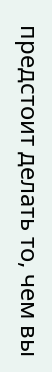предстоит делать то, чем вы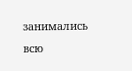занимались всю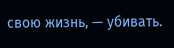свою жизнь, — убивать.